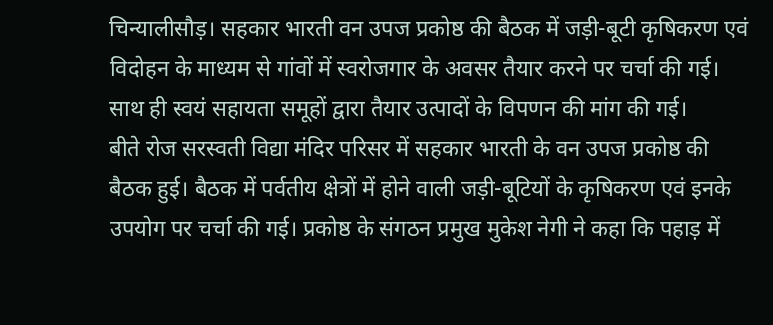चिन्यालीसौड़। सहकार भारती वन उपज प्रकोष्ठ की बैठक में जड़ी-बूटी कृषिकरण एवं विदोहन के माध्यम से गांवों में स्वरोजगार के अवसर तैयार करने पर चर्चा की गई। साथ ही स्वयं सहायता समूहों द्वारा तैयार उत्पादों के विपणन की मांग की गई।
बीते रोज सरस्वती विद्या मंदिर परिसर में सहकार भारती के वन उपज प्रकोष्ठ की बैठक हुई। बैठक में पर्वतीय क्षेत्रों में होने वाली जड़ी-बूटियों के कृषिकरण एवं इनके उपयोग पर चर्चा की गई। प्रकोष्ठ के संगठन प्रमुख मुकेश नेगी ने कहा कि पहाड़ में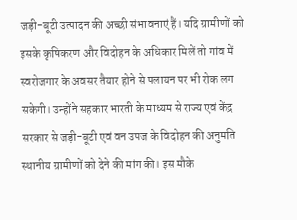जड़ी-बूटी उत्पादन की अच्छी संभावनाएं हैं। यदि ग्रामीणों को इसके कृषिकरण और विदोहन के अधिकार मिलें तो गांव में स्वरोजगार के अवसर तैयार होने से पलायन पर भी रोक लग सकेगी। उन्होंने सहकार भारती के माध्यम से राज्य एवं केंद्र सरकार से जड़ी-बूटी एवं वन उपज के विदोहन की अनुमति स्थानीय ग्रामीणों को देने की मांग की। इस मौके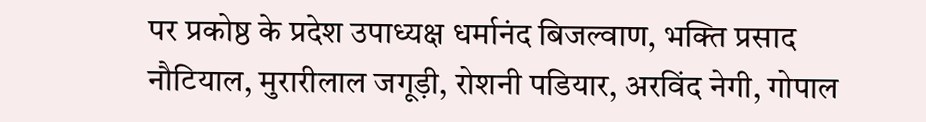पर प्रकोष्ठ के प्रदेश उपाध्यक्ष धर्मानंद बिजल्वाण, भक्ति प्रसाद नौटियाल, मुरारीलाल जगूड़ी, रोशनी पडियार, अरविंद नेगी, गोपाल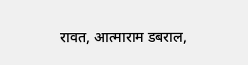रावत, आत्माराम डबराल,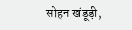सोहन खंडूड़ी,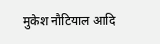मुकेश नौटियाल आदि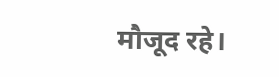मौजूद रहे।